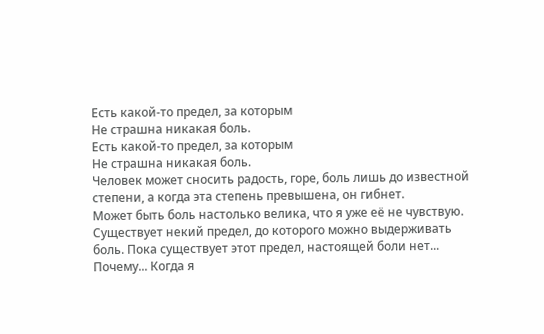Есть какой-то предел, за которым
Не страшна никакая боль.
Есть какой-то предел, за которым
Не страшна никакая боль.
Человек может сносить радость, горе, боль лишь до известной степени, а когда эта степень превышена, он гибнет.
Может быть боль настолько велика, что я уже её не чувствую. Существует некий предел, до которого можно выдерживать боль. Пока существует этот предел, настоящей боли нет...
Почему... Когда я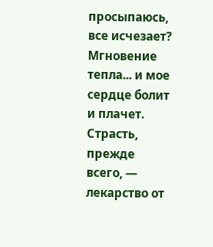просыпаюсь, все исчезает? Мгновение тепла... и мое сердце болит и плачет.
Страсть, прежде всего, — лекарство от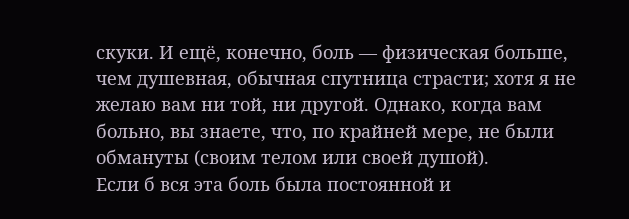скуки. И ещё, конечно, боль — физическая больше, чем душевная, обычная спутница страсти; хотя я не желаю вам ни той, ни другой. Однако, когда вам больно, вы знаете, что, по крайней мере, не были обмануты (своим телом или своей душой).
Если б вся эта боль была постоянной и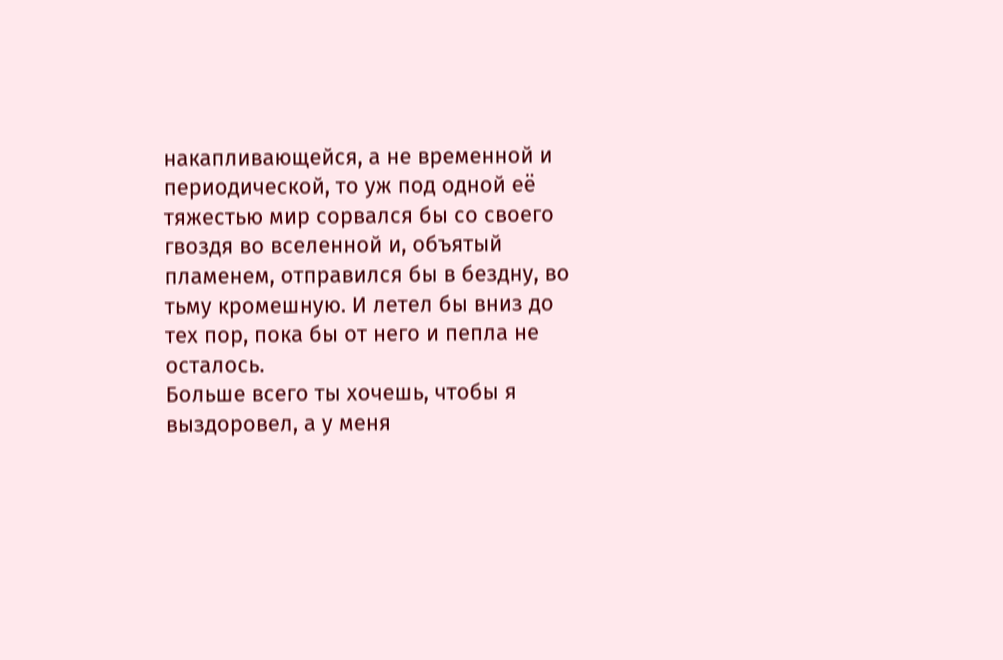накапливающейся, а не временной и периодической, то уж под одной её тяжестью мир сорвался бы со своего гвоздя во вселенной и, объятый пламенем, отправился бы в бездну, во тьму кромешную. И летел бы вниз до тех пор, пока бы от него и пепла не осталось.
Больше всего ты хочешь, чтобы я выздоровел, а у меня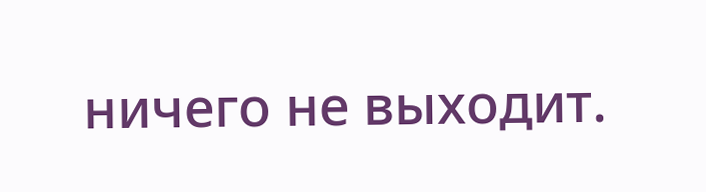ничего не выходит.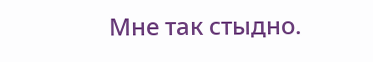Мне так стыдно.